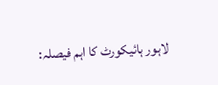لاہور ہائیکورٹ کا اہم فیصلہ: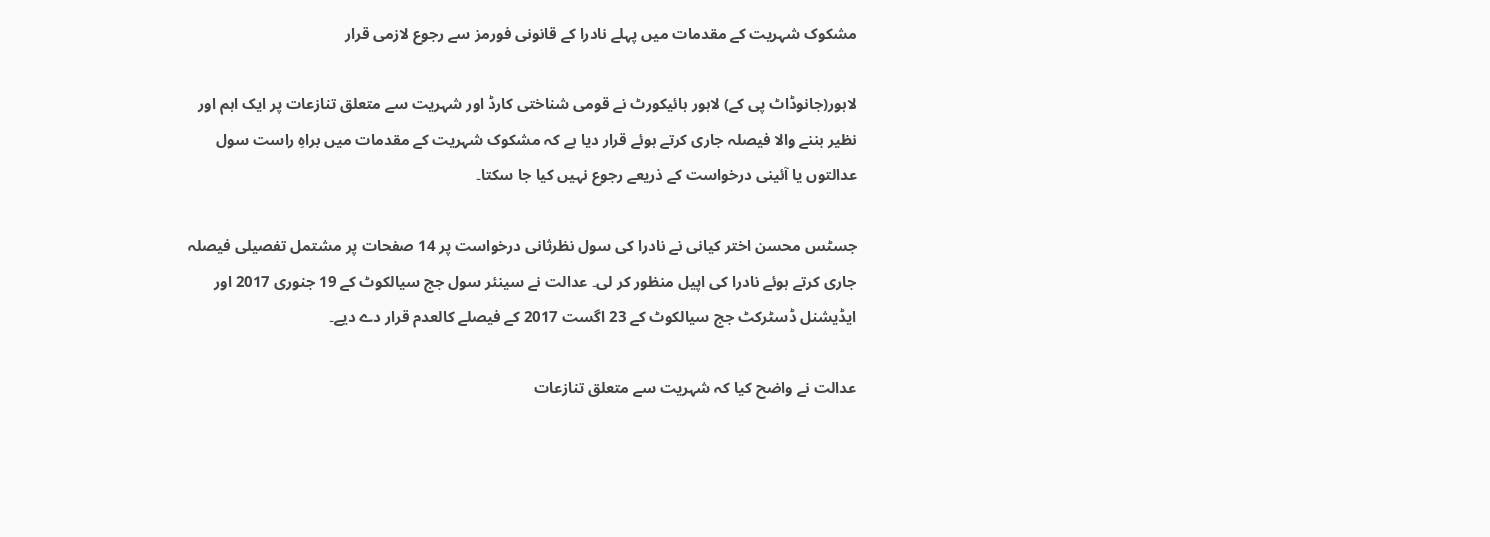مشکوک شہریت کے مقدمات میں پہلے نادرا کے قانونی فورمز سے رجوع لازمی قرار

لاہور(جانوڈاٹ پی کے) لاہور ہائیکورٹ نے قومی شناختی کارڈ اور شہریت سے متعلق تنازعات پر ایک اہم اور نظیر بننے والا فیصلہ جاری کرتے ہوئے قرار دیا ہے کہ مشکوک شہریت کے مقدمات میں براہِ راست سول عدالتوں یا آئینی درخواست کے ذریعے رجوع نہیں کیا جا سکتا۔

جسٹس محسن اختر کیانی نے نادرا کی سول نظرثانی درخواست پر 14 صفحات پر مشتمل تفصیلی فیصلہ جاری کرتے ہوئے نادرا کی اپیل منظور کر لی۔ عدالت نے سینئر سول جج سیالکوٹ کے 19 جنوری 2017 اور ایڈیشنل ڈسٹرکٹ جج سیالکوٹ کے 23 اگست 2017 کے فیصلے کالعدم قرار دے دیے۔

عدالت نے واضح کیا کہ شہریت سے متعلق تنازعات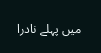میں پہلے نادرا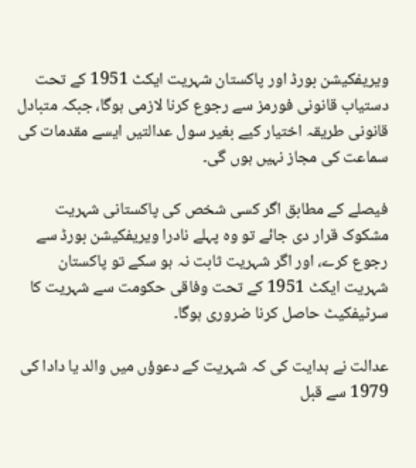ویریفکیشن بورڈ اور پاکستان شہریت ایکٹ 1951 کے تحت دستیاب قانونی فورمز سے رجوع کرنا لازمی ہوگا، جبکہ متبادل قانونی طریقہ اختیار کیے بغیر سول عدالتیں ایسے مقدمات کی سماعت کی مجاز نہیں ہوں گی۔

فیصلے کے مطابق اگر کسی شخص کی پاکستانی شہریت مشکوک قرار دی جائے تو وہ پہلے نادرا ویریفکیشن بورڈ سے رجوع کرے، اور اگر شہریت ثابت نہ ہو سکے تو پاکستان شہریت ایکٹ 1951 کے تحت وفاقی حکومت سے شہریت کا سرٹیفکیٹ حاصل کرنا ضروری ہوگا۔

عدالت نے ہدایت کی کہ شہریت کے دعوؤں میں والد یا دادا کی 1979 سے قبل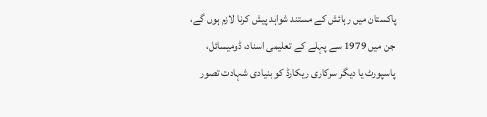پاکستان میں رہائش کے مستند شواہد پیش کرنا لازم ہوں گے، جن میں 1979 سے پہلے کے تعلیمی اسناد، ڈومیسائل، پاسپورٹ یا دیگر سرکاری ریکارڈ کو بنیادی شہادت تصور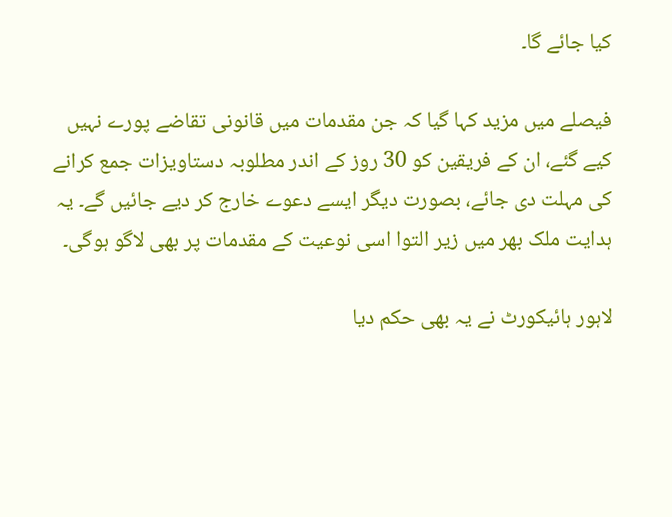کیا جائے گا۔

فیصلے میں مزید کہا گیا کہ جن مقدمات میں قانونی تقاضے پورے نہیں کیے گئے، ان کے فریقین کو 30 روز کے اندر مطلوبہ دستاویزات جمع کرانے کی مہلت دی جائے، بصورت دیگر ایسے دعوے خارج کر دیے جائیں گے۔ یہ ہدایت ملک بھر میں زیر التوا اسی نوعیت کے مقدمات پر بھی لاگو ہوگی۔

لاہور ہائیکورٹ نے یہ بھی حکم دیا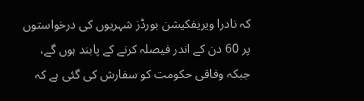کہ نادرا ویریفکیشن بورڈز شہریوں کی درخواستوں پر 60 دن کے اندر فیصلہ کرنے کے پابند ہوں گے، جبکہ وفاقی حکومت کو سفارش کی گئی ہے کہ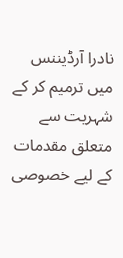نادرا آرڈیننس میں ترمیم کر کے شہریت سے متعلق مقدمات کے لیے خصوصی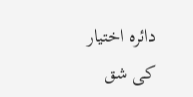دائرہ اختیار کی شق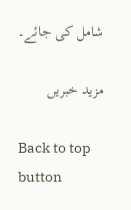شامل کی جائے۔

مزید خبریں

Back to top button